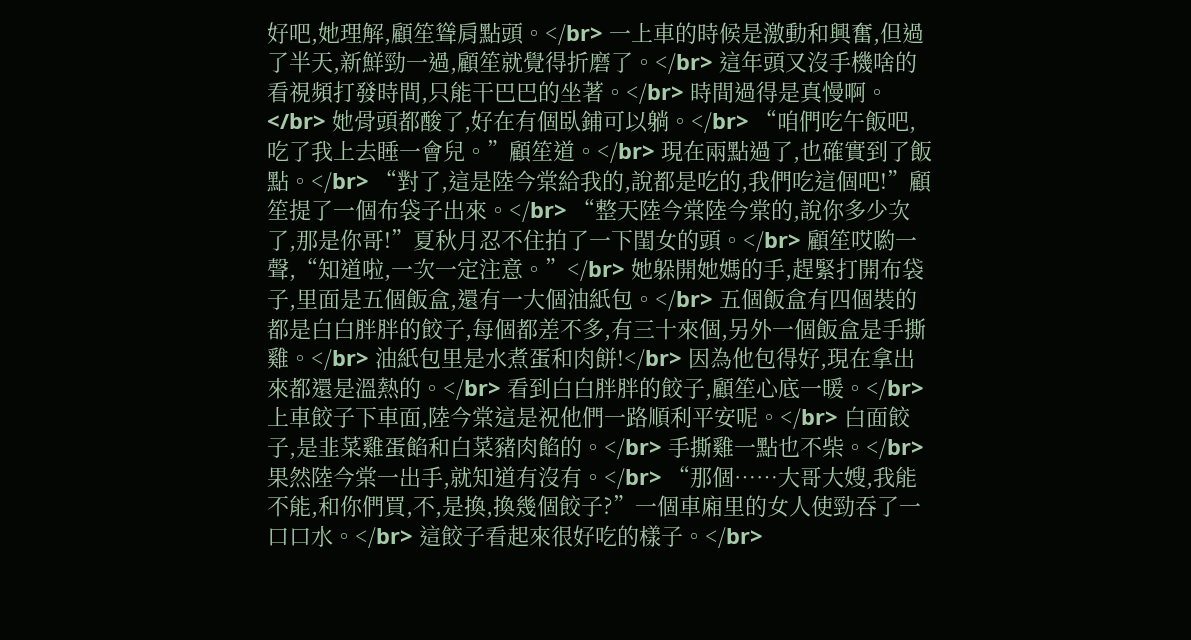好吧,她理解,顧笙聳肩點頭。</br> 一上車的時候是激動和興奮,但過了半天,新鮮勁一過,顧笙就覺得折磨了。</br> 這年頭又沒手機啥的看視頻打發時間,只能干巴巴的坐著。</br> 時間過得是真慢啊。</br> 她骨頭都酸了,好在有個臥鋪可以躺。</br> “咱們吃午飯吧,吃了我上去睡一會兒。”顧笙道。</br> 現在兩點過了,也確實到了飯點。</br> “對了,這是陸今棠給我的,說都是吃的,我們吃這個吧!”顧笙提了一個布袋子出來。</br> “整天陸今棠陸今棠的,說你多少次了,那是你哥!”夏秋月忍不住拍了一下閨女的頭。</br> 顧笙哎喲一聲,“知道啦,一次一定注意。”</br> 她躲開她媽的手,趕緊打開布袋子,里面是五個飯盒,還有一大個油紙包。</br> 五個飯盒有四個裝的都是白白胖胖的餃子,每個都差不多,有三十來個,另外一個飯盒是手撕雞。</br> 油紙包里是水煮蛋和肉餅!</br> 因為他包得好,現在拿出來都還是溫熱的。</br> 看到白白胖胖的餃子,顧笙心底一暖。</br> 上車餃子下車面,陸今棠這是祝他們一路順利平安呢。</br> 白面餃子,是韭菜雞蛋餡和白菜豬肉餡的。</br> 手撕雞一點也不柴。</br> 果然陸今棠一出手,就知道有沒有。</br> “那個……大哥大嫂,我能不能,和你們買,不,是換,換幾個餃子?”一個車廂里的女人使勁吞了一口口水。</br> 這餃子看起來很好吃的樣子。</br>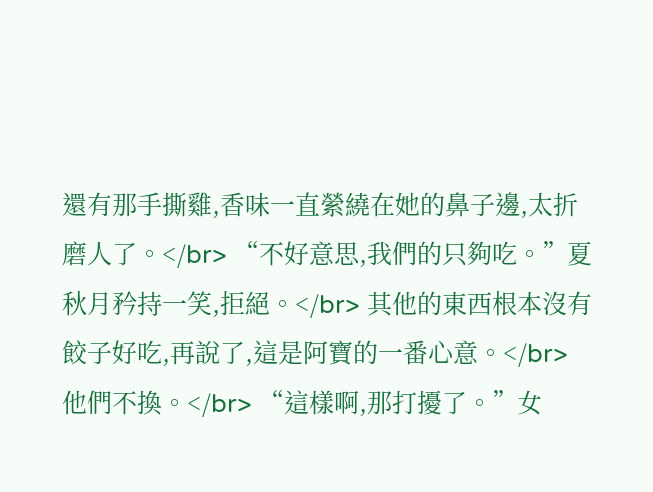還有那手撕雞,香味一直縈繞在她的鼻子邊,太折磨人了。</br> “不好意思,我們的只夠吃。”夏秋月矜持一笑,拒絕。</br> 其他的東西根本沒有餃子好吃,再說了,這是阿寶的一番心意。</br> 他們不換。</br> “這樣啊,那打擾了。”女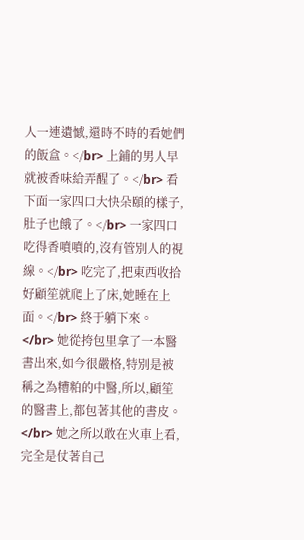人一連遺憾,還時不時的看她們的飯盒。</br> 上鋪的男人早就被香味給弄醒了。</br> 看下面一家四口大快朵頤的樣子,肚子也餓了。</br> 一家四口吃得香噴噴的,沒有管別人的視線。</br> 吃完了,把東西收拾好顧笙就爬上了床,她睡在上面。</br> 終于躺下來。</br> 她從挎包里拿了一本醫書出來,如今很嚴格,特別是被稱之為糟粕的中醫,所以,顧笙的醫書上,都包著其他的書皮。</br> 她之所以敢在火車上看,完全是仗著自己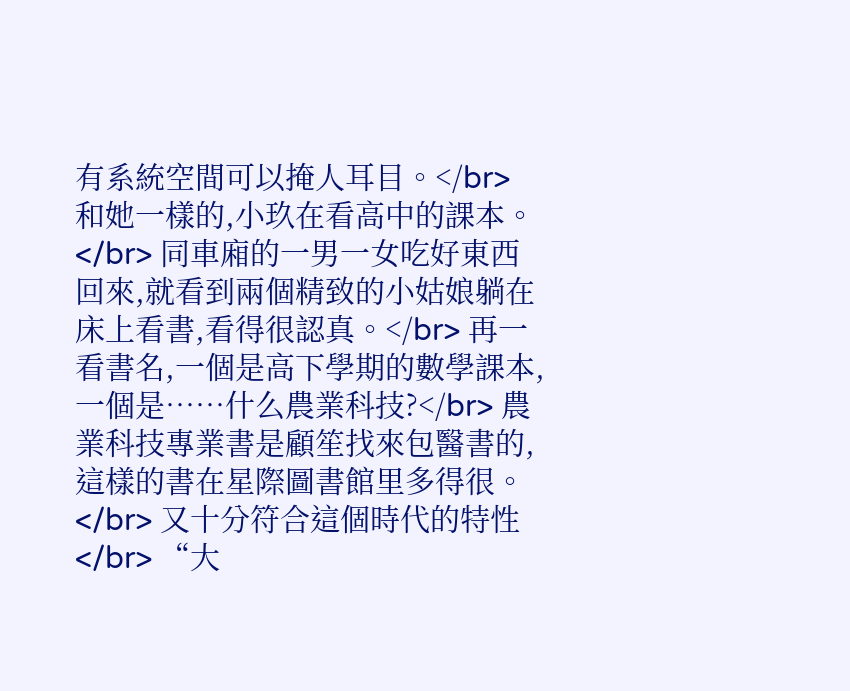有系統空間可以掩人耳目。</br> 和她一樣的,小玖在看高中的課本。</br> 同車廂的一男一女吃好東西回來,就看到兩個精致的小姑娘躺在床上看書,看得很認真。</br> 再一看書名,一個是高下學期的數學課本,一個是……什么農業科技?</br> 農業科技專業書是顧笙找來包醫書的,這樣的書在星際圖書館里多得很。</br> 又十分符合這個時代的特性</br> “大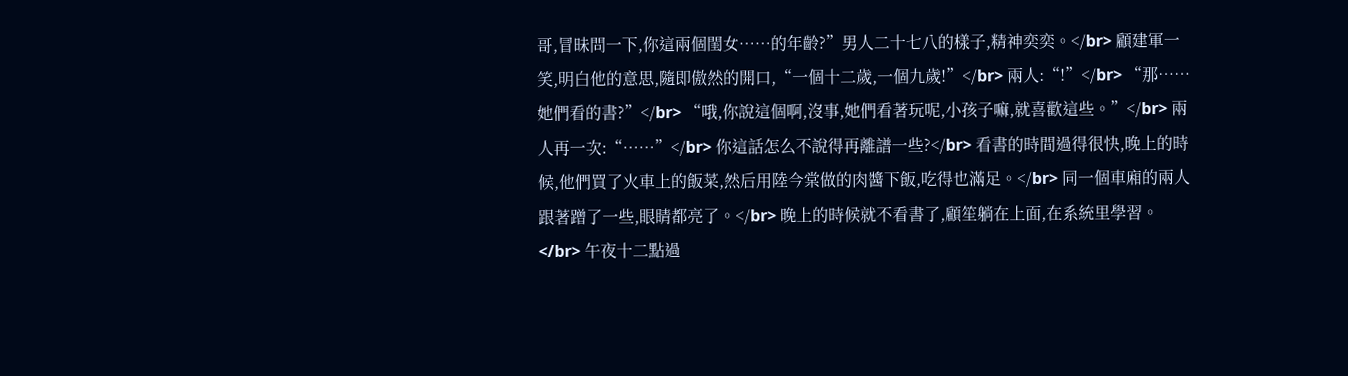哥,冒昧問一下,你這兩個閨女……的年齡?”男人二十七八的樣子,精神奕奕。</br> 顧建軍一笑,明白他的意思,隨即傲然的開口,“一個十二歲,一個九歲!”</br> 兩人:“!”</br> “那……她們看的書?”</br> “哦,你說這個啊,沒事,她們看著玩呢,小孩子嘛,就喜歡這些。”</br> 兩人再一次:“……”</br> 你這話怎么不說得再離譜一些?</br> 看書的時間過得很快,晚上的時候,他們買了火車上的飯菜,然后用陸今棠做的肉醬下飯,吃得也滿足。</br> 同一個車廂的兩人跟著蹭了一些,眼睛都亮了。</br> 晚上的時候就不看書了,顧笙躺在上面,在系統里學習。</br> 午夜十二點過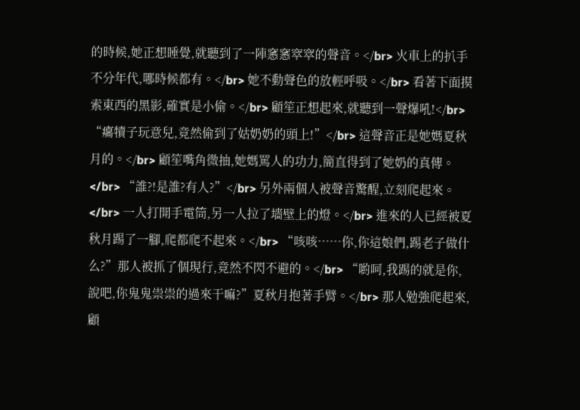的時候,她正想睡覺,就聽到了一陣窸窸窣窣的聲音。</br> 火車上的扒手不分年代,哪時候都有。</br> 她不動聲色的放輕呼吸。</br> 看著下面摸索東西的黑影,確實是小偷。</br> 顧笙正想起來,就聽到一聲爆吼!</br> “癟犢子玩意兒,竟然偷到了姑奶奶的頭上!”</br> 這聲音正是她媽夏秋月的。</br> 顧笙嘴角微抽,她媽罵人的功力,簡直得到了她奶的真傳。</br> “誰?!是誰?有人?”</br> 另外兩個人被聲音驚醒,立刻爬起來。</br> 一人打開手電筒,另一人拉了墻壁上的燈。</br> 進來的人已經被夏秋月踢了一腳,爬都爬不起來。</br> “咳咳……你,你這娘們,踢老子做什么?”那人被抓了個現行,竟然不閃不避的。</br> “喲呵,我踢的就是你,說吧,你鬼鬼祟祟的過來干嘛?”夏秋月抱著手臂。</br> 那人勉強爬起來,顧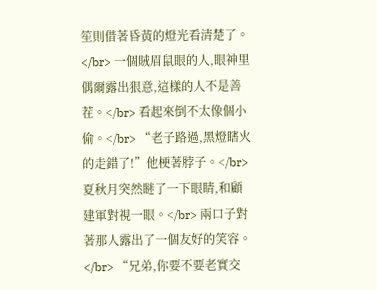笙則借著昏黃的燈光看清楚了。</br> 一個賊眉鼠眼的人,眼神里偶爾露出狠意,這樣的人不是善茬。</br> 看起來倒不太像個小偷。</br> “老子路過,黑燈瞎火的走錯了!”他梗著脖子。</br> 夏秋月突然瞇了一下眼睛,和顧建軍對視一眼。</br> 兩口子對著那人露出了一個友好的笑容。</br> “兄弟,你要不要老實交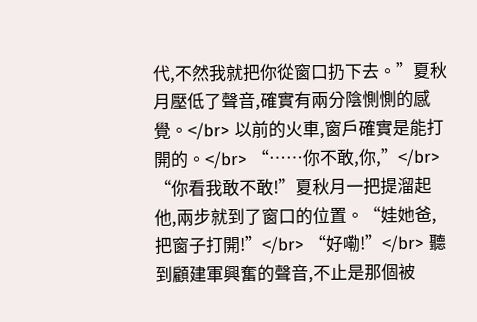代,不然我就把你從窗口扔下去。”夏秋月壓低了聲音,確實有兩分陰惻惻的感覺。</br> 以前的火車,窗戶確實是能打開的。</br> “……你不敢,你,”</br> “你看我敢不敢!”夏秋月一把提溜起他,兩步就到了窗口的位置。“娃她爸,把窗子打開!”</br> “好嘞!”</br> 聽到顧建軍興奮的聲音,不止是那個被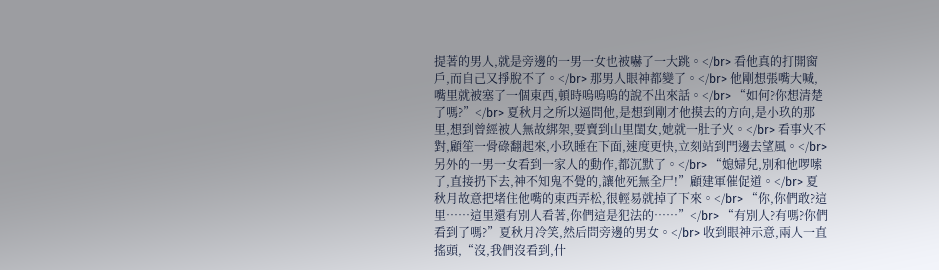提著的男人,就是旁邊的一男一女也被嚇了一大跳。</br> 看他真的打開窗戶,而自己又掙脫不了。</br> 那男人眼神都變了。</br> 他剛想張嘴大喊,嘴里就被塞了一個東西,頓時嗚嗚嗚的說不出來話。</br> “如何?你想清楚了嗎?”</br> 夏秋月之所以逼問他,是想到剛才他摸去的方向,是小玖的那里,想到曾經被人無故綁架,要賣到山里閨女,她就一肚子火。</br> 看事火不對,顧笙一骨碌翻起來,小玖睡在下面,速度更快,立刻站到門邊去望風。</br> 另外的一男一女看到一家人的動作,都沉默了。</br> “媳婦兒,別和他啰嗦了,直接扔下去,神不知鬼不覺的,讓他死無全尸!”顧建軍催促道。</br> 夏秋月故意把堵住他嘴的東西弄松,很輕易就掉了下來。</br> “你,你們敢?這里……這里還有別人看著,你們這是犯法的……”</br> “有別人?有嗎?你們看到了嗎?”夏秋月冷笑,然后問旁邊的男女。</br> 收到眼神示意,兩人一直搖頭,“沒,我們沒看到,什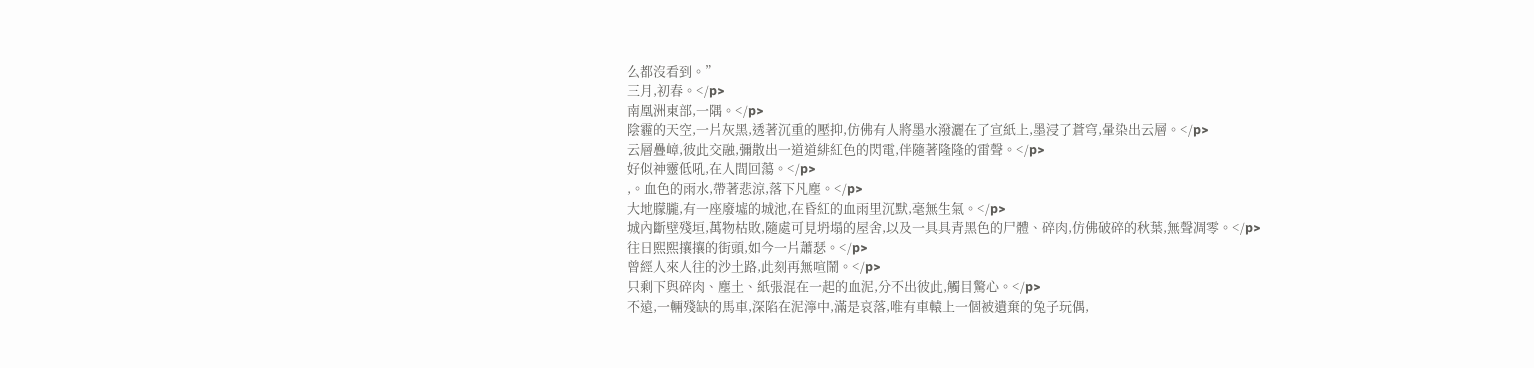么都沒看到。”
三月,初春。</p>
南凰洲東部,一隅。</p>
陰霾的天空,一片灰黑,透著沉重的壓抑,仿佛有人將墨水潑灑在了宣紙上,墨浸了蒼穹,暈染出云層。</p>
云層疊嶂,彼此交融,彌散出一道道緋紅色的閃電,伴隨著隆隆的雷聲。</p>
好似神靈低吼,在人間回蕩。</p>
,。血色的雨水,帶著悲涼,落下凡塵。</p>
大地朦朧,有一座廢墟的城池,在昏紅的血雨里沉默,毫無生氣。</p>
城內斷壁殘垣,萬物枯敗,隨處可見坍塌的屋舍,以及一具具青黑色的尸體、碎肉,仿佛破碎的秋葉,無聲凋零。</p>
往日熙熙攘攘的街頭,如今一片蕭瑟。</p>
曾經人來人往的沙土路,此刻再無喧鬧。</p>
只剩下與碎肉、塵土、紙張混在一起的血泥,分不出彼此,觸目驚心。</p>
不遠,一輛殘缺的馬車,深陷在泥濘中,滿是哀落,唯有車轅上一個被遺棄的兔子玩偶,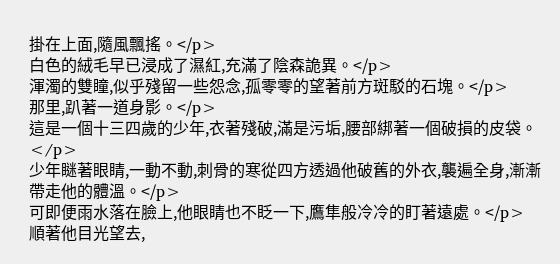掛在上面,隨風飄搖。</p>
白色的絨毛早已浸成了濕紅,充滿了陰森詭異。</p>
渾濁的雙瞳,似乎殘留一些怨念,孤零零的望著前方斑駁的石塊。</p>
那里,趴著一道身影。</p>
這是一個十三四歲的少年,衣著殘破,滿是污垢,腰部綁著一個破損的皮袋。</p>
少年瞇著眼睛,一動不動,刺骨的寒從四方透過他破舊的外衣,襲遍全身,漸漸帶走他的體溫。</p>
可即便雨水落在臉上,他眼睛也不眨一下,鷹隼般冷冷的盯著遠處。</p>
順著他目光望去,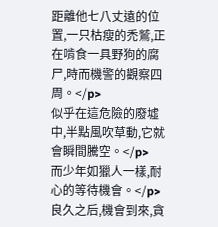距離他七八丈遠的位置,一只枯瘦的禿鷲,正在啃食一具野狗的腐尸,時而機警的觀察四周。</p>
似乎在這危險的廢墟中,半點風吹草動,它就會瞬間騰空。</p>
而少年如獵人一樣,耐心的等待機會。</p>
良久之后,機會到來,貪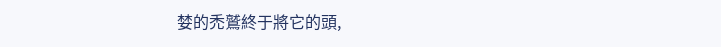婪的禿鷲終于將它的頭,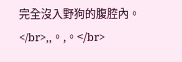完全沒入野狗的腹腔內。</br>,,。,。</br>